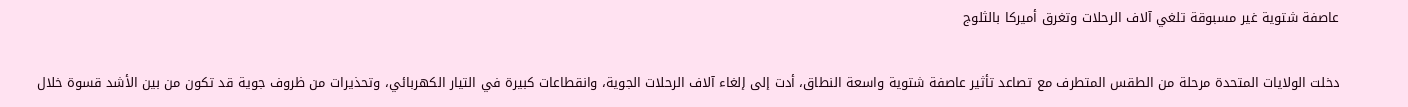عاصفة شتوية غير مسبوقة تلغي آلاف الرحلات وتغرق أميركا بالثلوج

دخلت الولايات المتحدة مرحلة من الطقس المتطرف مع تصاعد تأثير عاصفة شتوية واسعة النطاق، أدت إلى إلغاء آلاف الرحلات الجوية، وانقطاعات كبيرة في التيار الكهربائي، وتحذيرات من ظروف جوية قد تكون من بين الأشد قسوة خلال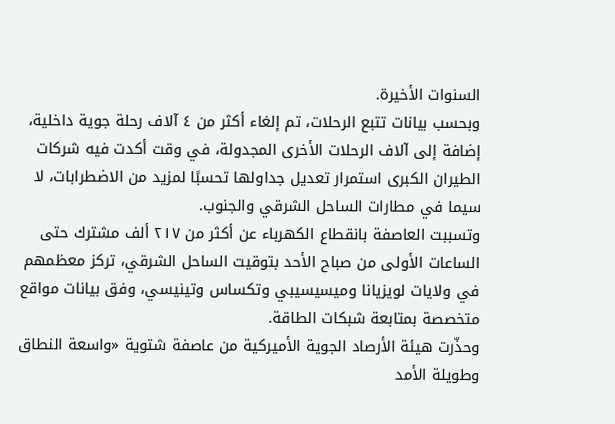السنوات الأخيرة.
وبحسب بيانات تتبع الرحلات، تم إلغاء أكثر من ٤ آلاف رحلة جوية داخلية، إضافة إلى آلاف الرحلات الأخرى المجدولة، في وقت أكدت فيه شركات الطيران الكبرى استمرار تعديل جداولها تحسبًا لمزيد من الاضطرابات، لا سيما في مطارات الساحل الشرقي والجنوب.
وتسببت العاصفة بانقطاع الكهرباء عن أكثر من ٢١٧ ألف مشترك حتى الساعات الأولى من صباح الأحد بتوقيت الساحل الشرقي، تركز معظمهم في ولايات لويزيانا وميسيسيبي وتكساس وتينيسي، وفق بيانات مواقع متخصصة بمتابعة شبكات الطاقة.
وحذّرت هيئة الأرصاد الجوية الأميركية من عاصفة شتوية «واسعة النطاق وطويلة الأمد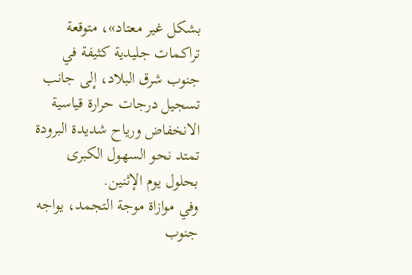بشكل غير معتاد»، متوقعة تراكمات جليدية كثيفة في جنوب شرق البلاد، إلى جانب تسجيل درجات حرارة قياسية الانخفاض ورياح شديدة البرودة تمتد نحو السهول الكبرى بحلول يوم الإثنين.
وفي موازاة موجة التجمد، يواجه جنوب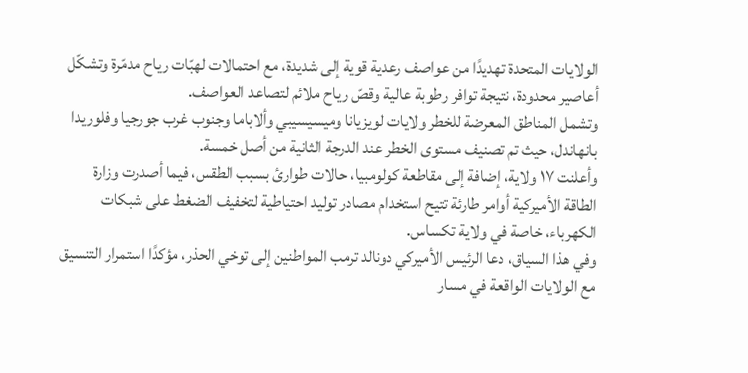الولايات المتحدة تهديدًا من عواصف رعدية قوية إلى شديدة، مع احتمالات لهبّات رياح مدمّرة وتشكّل أعاصير محدودة، نتيجة توافر رطوبة عالية وقصّ رياح ملائم لتصاعد العواصف.
وتشمل المناطق المعرضة للخطر ولايات لويزيانا وميسيسيبي وألاباما وجنوب غرب جورجيا وفلوريدا بانهاندل، حيث تم تصنيف مستوى الخطر عند الدرجة الثانية من أصل خمسة.
وأعلنت ١٧ ولاية، إضافة إلى مقاطعة كولومبيا، حالات طوارئ بسبب الطقس، فيما أصدرت وزارة الطاقة الأميركية أوامر طارئة تتيح استخدام مصادر توليد احتياطية لتخفيف الضغط على شبكات الكهرباء، خاصة في ولاية تكساس.
وفي هذا السياق، دعا الرئيس الأميركي دونالد ترمب المواطنين إلى توخي الحذر، مؤكدًا استمرار التنسيق مع الولايات الواقعة في مسار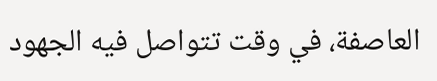العاصفة، في وقت تتواصل فيه الجهود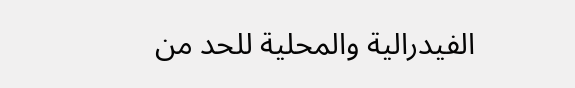الفيدرالية والمحلية للحد من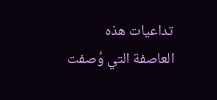تداعيات هذه العاصفة التي وُصفت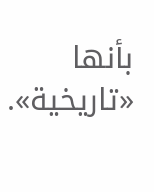بأنها «تاريخية».